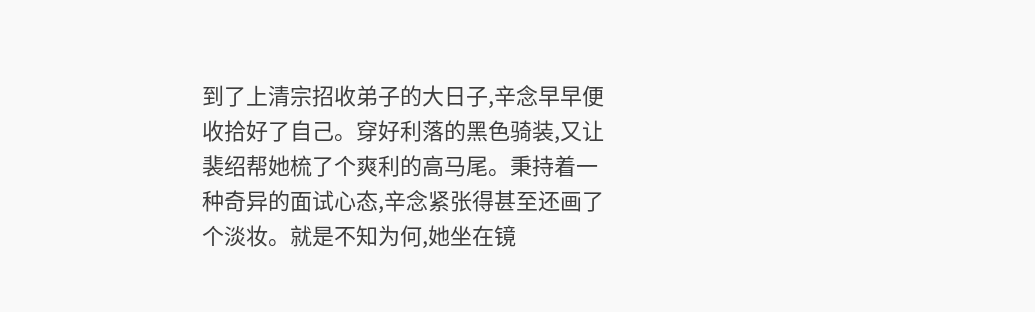到了上清宗招收弟子的大日子,辛念早早便收拾好了自己。穿好利落的黑色骑装,又让裴绍帮她梳了个爽利的高马尾。秉持着一种奇异的面试心态,辛念紧张得甚至还画了个淡妆。就是不知为何,她坐在镜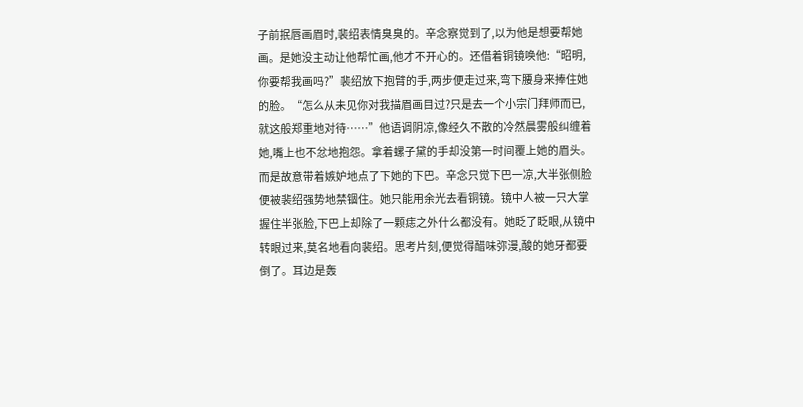子前抿唇画眉时,裴绍表情臭臭的。辛念察觉到了,以为他是想要帮她画。是她没主动让他帮忙画,他才不开心的。还借着铜镜唤他:“昭明,你要帮我画吗?”裴绍放下抱臂的手,两步便走过来,弯下腰身来捧住她的脸。“怎么从未见你对我描眉画目过?只是去一个小宗门拜师而已,就这般郑重地对待……”他语调阴凉,像经久不散的冷然晨雾般纠缠着她,嘴上也不忿地抱怨。拿着螺子黛的手却没第一时间覆上她的眉头。而是故意带着嫉妒地点了下她的下巴。辛念只觉下巴一凉,大半张侧脸便被裴绍强势地禁锢住。她只能用余光去看铜镜。镜中人被一只大掌握住半张脸,下巴上却除了一颗痣之外什么都没有。她眨了眨眼,从镜中转眼过来,莫名地看向裴绍。思考片刻,便觉得醋味弥漫,酸的她牙都要倒了。耳边是轰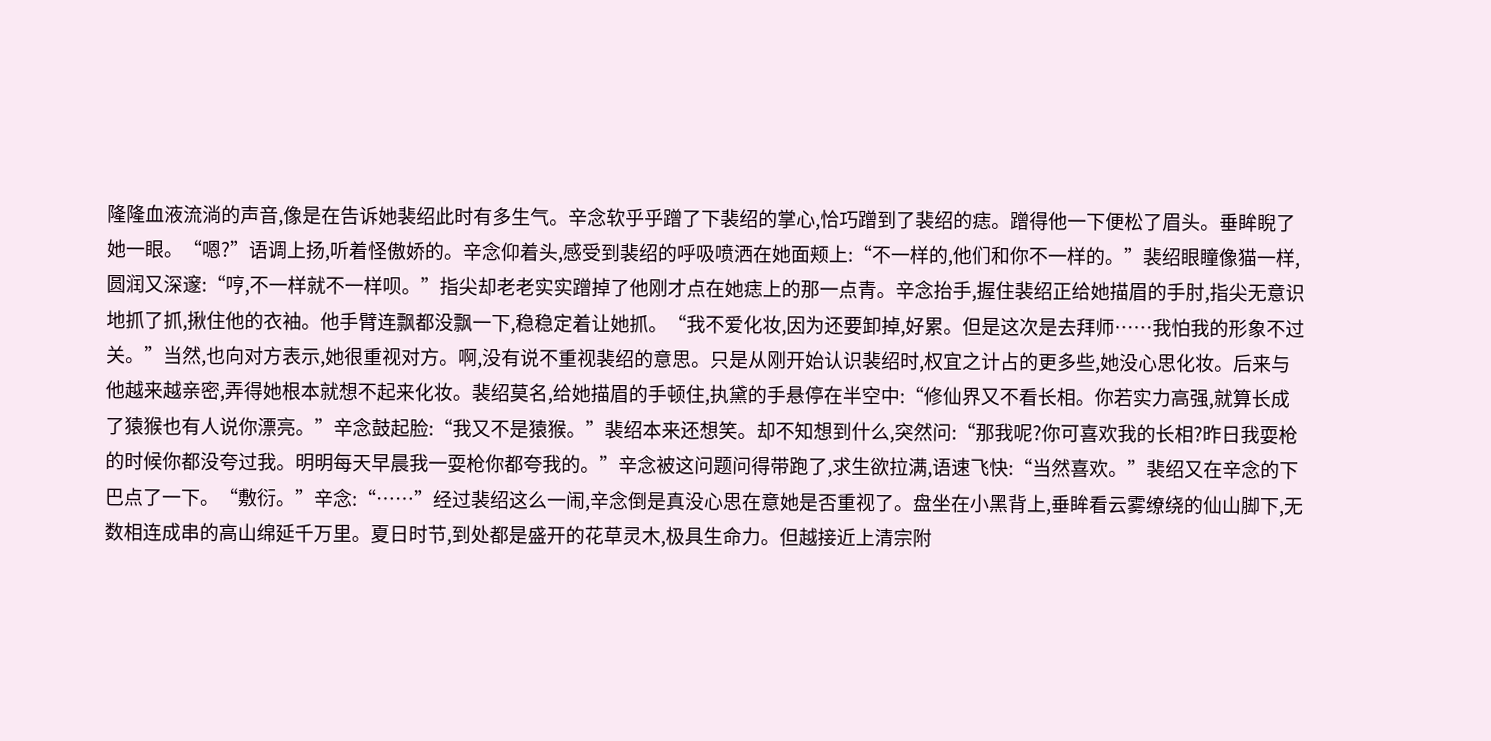隆隆血液流淌的声音,像是在告诉她裴绍此时有多生气。辛念软乎乎蹭了下裴绍的掌心,恰巧蹭到了裴绍的痣。蹭得他一下便松了眉头。垂眸睨了她一眼。“嗯?”语调上扬,听着怪傲娇的。辛念仰着头,感受到裴绍的呼吸喷洒在她面颊上:“不一样的,他们和你不一样的。”裴绍眼瞳像猫一样,圆润又深邃:“哼,不一样就不一样呗。”指尖却老老实实蹭掉了他刚才点在她痣上的那一点青。辛念抬手,握住裴绍正给她描眉的手肘,指尖无意识地抓了抓,揪住他的衣袖。他手臂连飘都没飘一下,稳稳定着让她抓。“我不爱化妆,因为还要卸掉,好累。但是这次是去拜师……我怕我的形象不过关。”当然,也向对方表示,她很重视对方。啊,没有说不重视裴绍的意思。只是从刚开始认识裴绍时,权宜之计占的更多些,她没心思化妆。后来与他越来越亲密,弄得她根本就想不起来化妆。裴绍莫名,给她描眉的手顿住,执黛的手悬停在半空中:“修仙界又不看长相。你若实力高强,就算长成了猿猴也有人说你漂亮。”辛念鼓起脸:“我又不是猿猴。”裴绍本来还想笑。却不知想到什么,突然问:“那我呢?你可喜欢我的长相?昨日我耍枪的时候你都没夸过我。明明每天早晨我一耍枪你都夸我的。”辛念被这问题问得带跑了,求生欲拉满,语速飞快:“当然喜欢。”裴绍又在辛念的下巴点了一下。“敷衍。”辛念:“……”经过裴绍这么一闹,辛念倒是真没心思在意她是否重视了。盘坐在小黑背上,垂眸看云雾缭绕的仙山脚下,无数相连成串的高山绵延千万里。夏日时节,到处都是盛开的花草灵木,极具生命力。但越接近上清宗附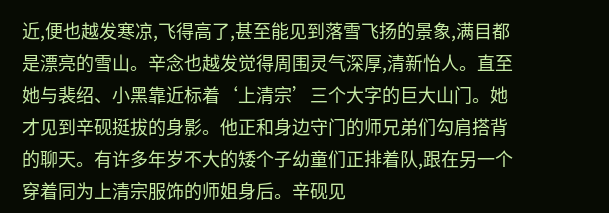近,便也越发寒凉,飞得高了,甚至能见到落雪飞扬的景象,满目都是漂亮的雪山。辛念也越发觉得周围灵气深厚,清新怡人。直至她与裴绍、小黑靠近标着‘上清宗’三个大字的巨大山门。她才见到辛砚挺拔的身影。他正和身边守门的师兄弟们勾肩搭背的聊天。有许多年岁不大的矮个子幼童们正排着队,跟在另一个穿着同为上清宗服饰的师姐身后。辛砚见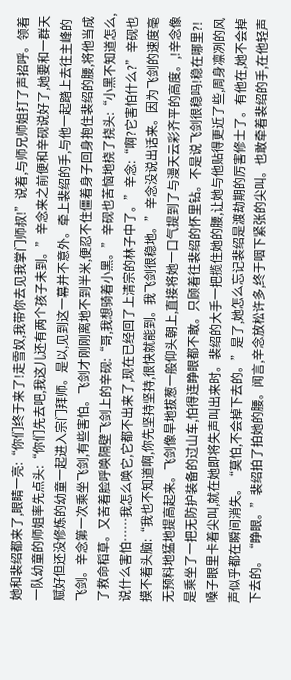她和裴绍都来了,眼睛一亮:“你们终于来了!走雪奴,我带你去见我掌门师叔!”说着,与师兄师姐打了声招呼。领着一队幼童的师姐率先点头:“你们先去吧,我这儿还有两个孩子未到。”辛念来之前便和辛砚说好了,她要和一群天赋好但还没修炼的幼童一起进入宗门拜师。是以,见到这一幕并不意外。牵上裴绍的手,与他一起踏上去往主峰的飞剑。辛念第一次乘坐飞剑,有些害怕。飞剑才刚刚离地不到半米,便忍不住僵着身子回身抱住裴绍的腰,将他当成了救命稻草。又苦着脸呼唤隔壁飞剑上的辛砚:“哥,我想骑着小黑。”辛砚也苦恼地挠了挠头:“小黑不知道怎么,说什么害怕……我怎么唤它,它都不出来了,现在已经回了上清宗的林子中了。”辛念:“啊?它害怕什么?”辛砚也摸不着头脑:“我也不知道啊,你先坚持坚持,很快就能到。我飞剑很稳地。”辛念没说出话来。因为飞剑的速度毫无预料地猛地提高起来。飞剑像旱地拔葱一般仰头朝上,直接将她一口气提到了与漫天云彩齐平的高度。,!辛念像是乘坐了一把无防护装备的过山车,怕得连睁眼都不敢。只顾着往裴绍的怀里钻。不是说飞剑很稳吗!稳在哪里?!嗓子眼里卡着尖叫,就在她即将失声叫出来时。裴绍的大手一把揽住她的腰,让她与他贴得更近了些,周身凛冽的风声似乎都在瞬间消失。“莫怕,不会掉下去的。”是了,她怎么忘记裴绍是渡劫期的厉害修士了。有他在,她不会掉下去的。“睁眼。”裴绍拍了拍她的腰。闻言,辛念放松许多,终于咽下紧张的尖叫。也敢牵着裴绍的手,在他轻声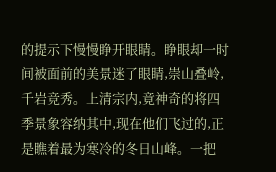的提示下慢慢睁开眼睛。睁眼却一时间被面前的美景迷了眼睛,崇山叠岭,千岩竞秀。上清宗内,竟神奇的将四季景象容纳其中,现在他们飞过的,正是瞧着最为寒冷的冬日山峰。一把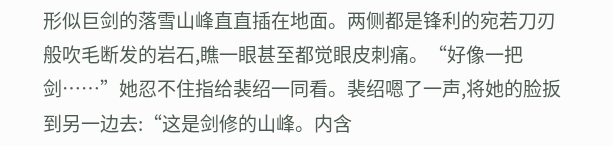形似巨剑的落雪山峰直直插在地面。两侧都是锋利的宛若刀刃般吹毛断发的岩石,瞧一眼甚至都觉眼皮刺痛。“好像一把剑……”她忍不住指给裴绍一同看。裴绍嗯了一声,将她的脸扳到另一边去:“这是剑修的山峰。内含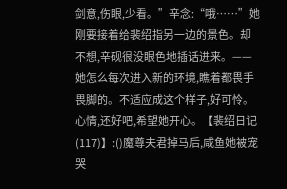剑意,伤眼,少看。”辛念:“哦……”她刚要接着给裴绍指另一边的景色。却不想,辛砚很没眼色地插话进来。——她怎么每次进入新的环境,瞧着都畏手畏脚的。不适应成这个样子,好可怜。心情,还好吧,希望她开心。【裴绍日记(117)】:()魔尊夫君掉马后,咸鱼她被宠哭